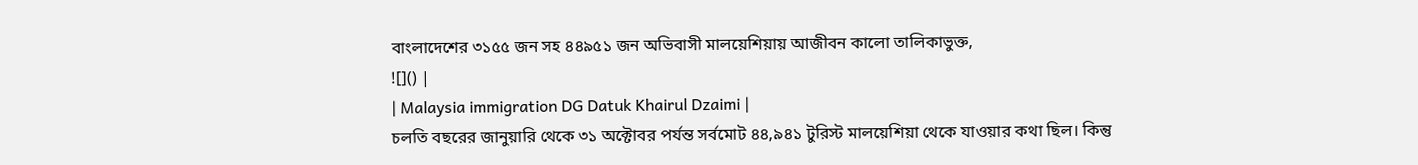বাংলাদেশের ৩১৫৫ জন সহ ৪৪৯৫১ জন অভিবাসী মালয়েশিয়ায় আজীবন কালো তালিকাভুক্ত,
![]() |
| Malaysia immigration DG Datuk Khairul Dzaimi |
চলতি বছরের জানুয়ারি থেকে ৩১ অক্টোবর পর্যন্ত সর্বমোট ৪৪,৯৪১ টুরিস্ট মালয়েশিয়া থেকে যাওয়ার কথা ছিল। কিন্তু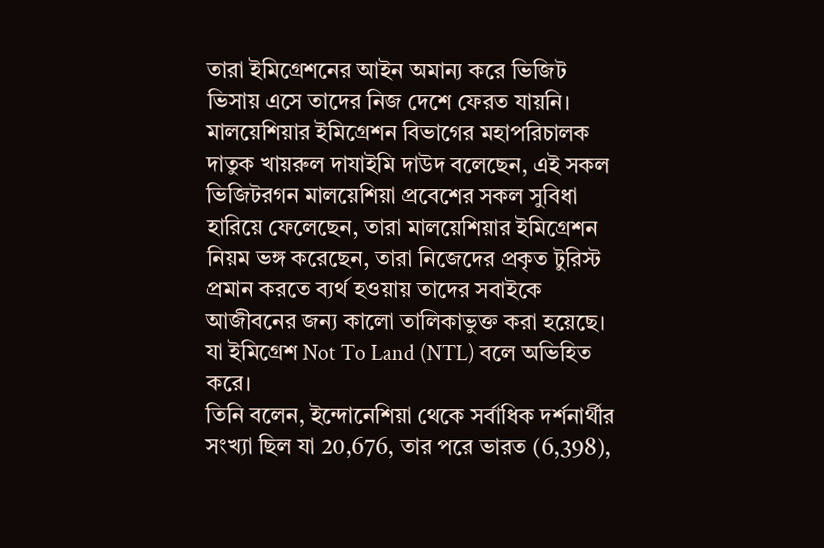তারা ইমিগ্রেশনের আইন অমান্য করে ভিজিট ভিসায় এসে তাদের নিজ দেশে ফেরত যায়নি।
মালয়েশিয়ার ইমিগ্রেশন বিভাগের মহাপরিচালক দাতুক খায়রুল দাযাইমি দাউদ বলেছেন, এই সকল ভিজিটরগন মালয়েশিয়া প্রবেশের সকল সুবিধা হারিয়ে ফেলেছেন, তারা মালয়েশিয়ার ইমিগ্রেশন নিয়ম ভঙ্গ করেছেন, তারা নিজেদের প্রকৃত টুরিস্ট প্রমান করতে ব্যর্থ হওয়ায় তাদের সবাইকে আজীবনের জন্য কালো তালিকাভুক্ত করা হয়েছে। যা ইমিগ্রেশ Not To Land (NTL) বলে অভিহিত করে।
তিনি বলেন, ইন্দোনেশিয়া থেকে সর্বাধিক দর্শনার্থীর সংখ্যা ছিল যা 20,676, তার পরে ভারত (6,398),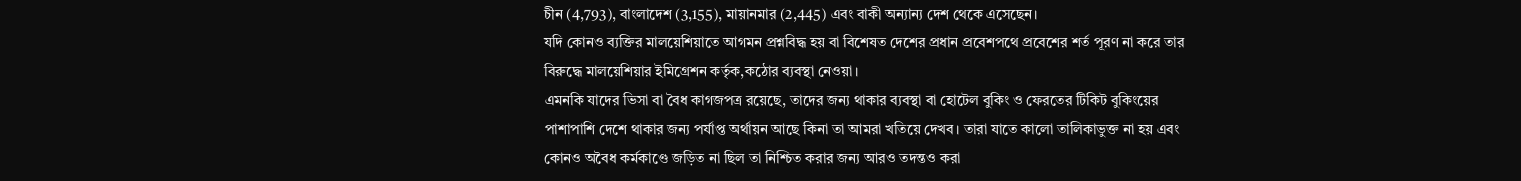চীন (4,793), বাংলাদেশ (3,155), মায়ানমার (2,445) এবং বাকী অন্যান্য দেশ থেকে এসেছেন।
যদি কোনও ব্যক্তির মালয়েশিয়াতে আগমন প্রশ্নবিদ্ধ হয় বা বিশেষত দেশের প্রধান প্রবেশপথে প্রবেশের শর্ত পূরণ না করে তার বিরুদ্ধে মালয়েশিয়ার ইমিগ্রেশন কর্তৃক,কঠোর ব্যবস্থা নেওয়া।
এমনকি যাদের ভিসা বা বৈধ কাগজপত্র রয়েছে, তাদের জন্য থাকার ব্যবস্থা বা হোটেল বুকিং ও ফেরতের টিকিট বুকিংয়ের পাশাপাশি দেশে থাকার জন্য পর্যাপ্ত অর্থায়ন আছে কিনা তা আমরা খতিয়ে দেখব। তারা যাতে কালো তালিকাভুক্ত না হয় এবং কোনও অবৈধ কর্মকাণ্ডে জড়িত না ছিল তা নিশ্চিত করার জন্য আরও তদন্তও করা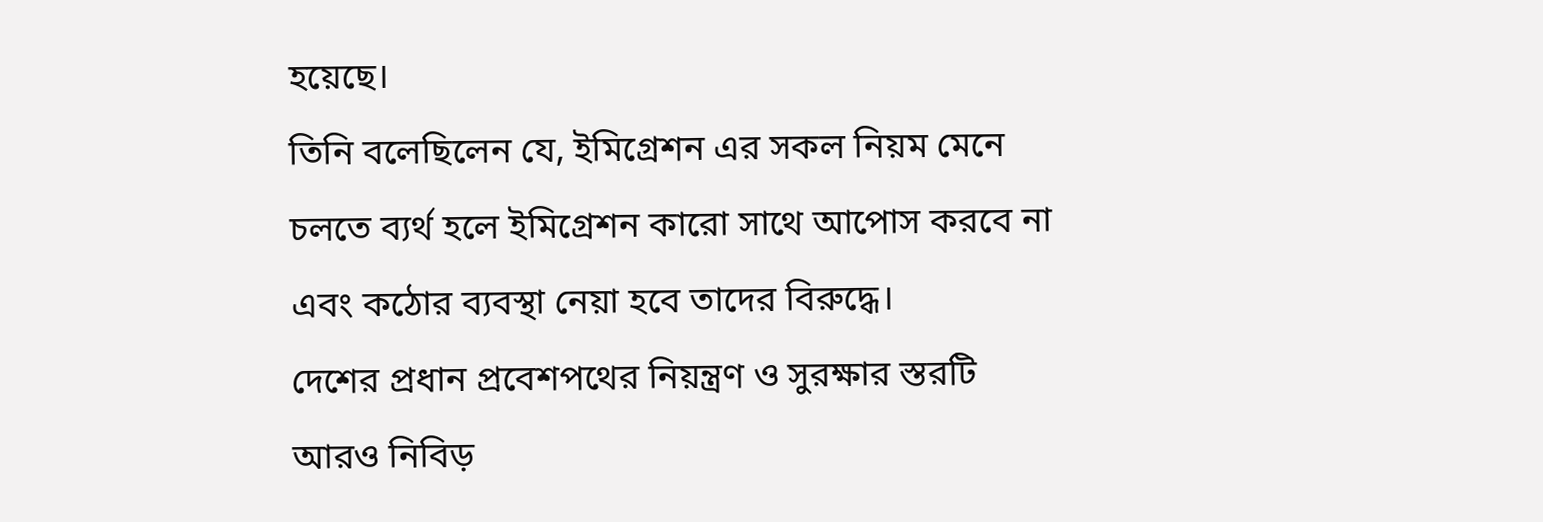হয়েছে।
তিনি বলেছিলেন যে, ইমিগ্রেশন এর সকল নিয়ম মেনে চলতে ব্যর্থ হলে ইমিগ্রেশন কারো সাথে আপোস করবে না এবং কঠোর ব্যবস্থা নেয়া হবে তাদের বিরুদ্ধে।
দেশের প্রধান প্রবেশপথের নিয়ন্ত্রণ ও সুরক্ষার স্তরটি আরও নিবিড়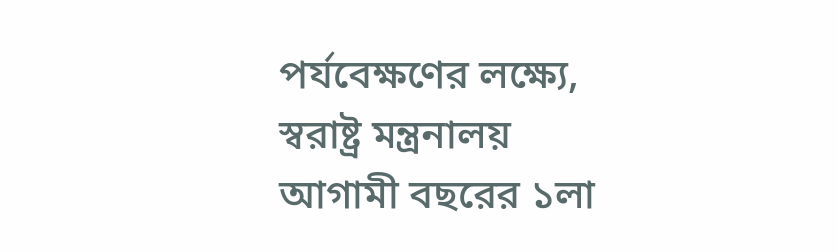পর্যবেক্ষণের লক্ষ্যে, স্বরাষ্ট্র মন্ত্রনালয় আগামী বছরের ১লা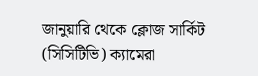জানুয়ারি থেকে ক্লোজ সার্কিট (সিসিটিভি) ক্যামেরা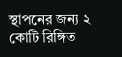স্থাপনের জন্য ২ কোটি রিঙ্গিত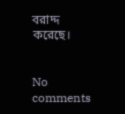বরাদ্দ করেছে।


No comments